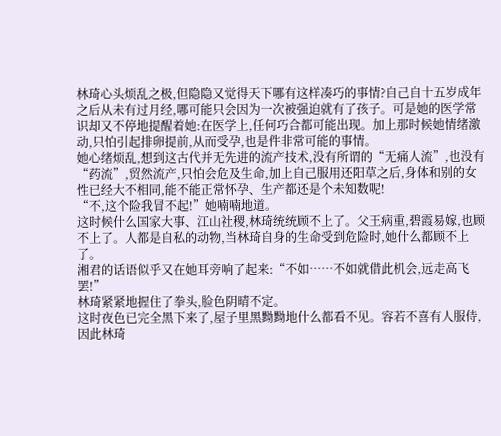林琦心头烦乱之极,但隐隐又觉得天下哪有这样凑巧的事情?自己自十五岁成年之后从未有过月经,哪可能只会因为一次被强迫就有了孩子。可是她的医学常识却又不停地提醒着她:在医学上,任何巧合都可能出现。加上那时候她情绪激动,只怕引起排卵提前,从而受孕,也是件非常可能的事情。
她心绪烦乱,想到这古代并无先进的流产技术,没有所谓的“无痛人流”,也没有“药流”,贸然流产,只怕会危及生命,加上自己服用还阳草之后,身体和别的女性已经大不相同,能不能正常怀孕、生产都还是个未知数呢!
“不,这个险我冒不起!”她喃喃地道。
这时候什么国家大事、江山社稷,林琦统统顾不上了。父王病重,碧霞易嫁,也顾不上了。人都是自私的动物,当林琦自身的生命受到危险时,她什么都顾不上了。
湘君的话语似乎又在她耳旁响了起来:“不如……不如就借此机会,远走高飞罢!”
林琦紧紧地握住了拳头,脸色阴晴不定。
这时夜色已完全黑下来了,屋子里黑黝黝地什么都看不见。容若不喜有人服侍,因此林琦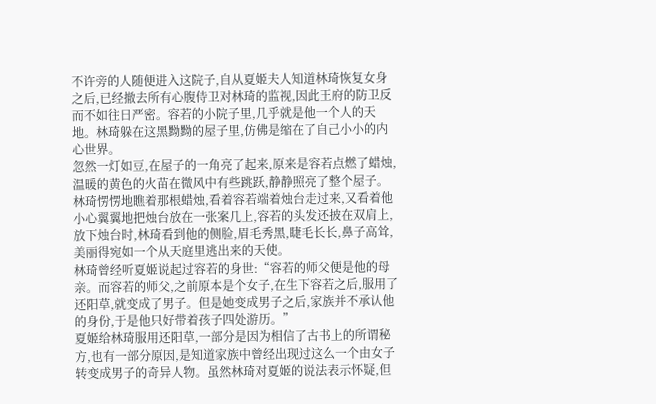不许旁的人随便进入这院子,自从夏姬夫人知道林琦恢复女身之后,已经撤去所有心腹侍卫对林琦的监视,因此王府的防卫反而不如往日严密。容若的小院子里,几乎就是他一个人的天地。林琦躲在这黑黝黝的屋子里,仿佛是缩在了自己小小的内心世界。
忽然一灯如豆,在屋子的一角亮了起来,原来是容若点燃了蜡烛,温暖的黄色的火苗在微风中有些跳跃,静静照亮了整个屋子。林琦愣愣地瞧着那根蜡烛,看着容若端着烛台走过来,又看着他小心翼翼地把烛台放在一张案几上,容若的头发还披在双肩上,放下烛台时,林琦看到他的侧脸,眉毛秀黑,睫毛长长,鼻子高耸,美丽得宛如一个从天庭里逃出来的天使。
林琦曾经听夏姬说起过容若的身世:“容若的师父便是他的母亲。而容若的师父,之前原本是个女子,在生下容若之后,服用了还阳草,就变成了男子。但是她变成男子之后,家族并不承认他的身份,于是他只好带着孩子四处游历。”
夏姬给林琦服用还阳草,一部分是因为相信了古书上的所谓秘方,也有一部分原因,是知道家族中曾经出现过这么一个由女子转变成男子的奇异人物。虽然林琦对夏姬的说法表示怀疑,但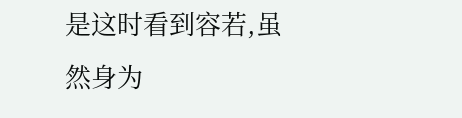是这时看到容若,虽然身为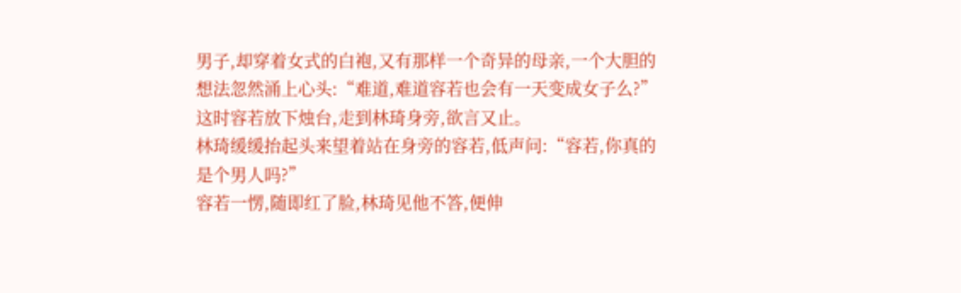男子,却穿着女式的白袍,又有那样一个奇异的母亲,一个大胆的想法忽然涌上心头:“难道,难道容若也会有一天变成女子么?”
这时容若放下烛台,走到林琦身旁,欲言又止。
林琦缓缓抬起头来望着站在身旁的容若,低声问:“容若,你真的是个男人吗?”
容若一愣,随即红了脸,林琦见他不答,便伸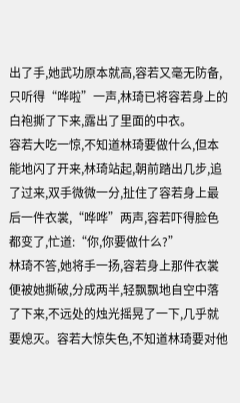出了手,她武功原本就高,容若又毫无防备,只听得“哗啦”一声,林琦已将容若身上的白袍撕了下来,露出了里面的中衣。
容若大吃一惊,不知道林琦要做什么,但本能地闪了开来,林琦站起,朝前踏出几步,追了过来,双手微微一分,扯住了容若身上最后一件衣裳,“哗哗”两声,容若吓得脸色都变了,忙道:“你,你要做什么?”
林琦不答,她将手一扬,容若身上那件衣裳便被她撕破,分成两半,轻飘飘地自空中落了下来,不远处的烛光摇晃了一下,几乎就要熄灭。容若大惊失色,不知道林琦要对他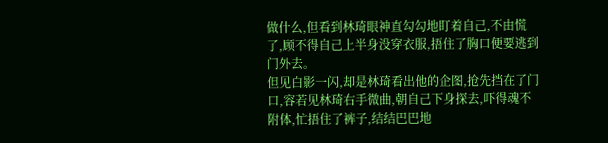做什么,但看到林琦眼神直勾勾地盯着自己,不由慌了,顾不得自己上半身没穿衣服,捂住了胸口便要逃到门外去。
但见白影一闪,却是林琦看出他的企图,抢先挡在了门口,容若见林琦右手微曲,朝自己下身探去,吓得魂不附体,忙捂住了裤子,结结巴巴地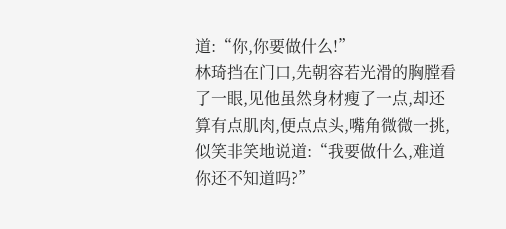道:“你,你要做什么!”
林琦挡在门口,先朝容若光滑的胸膛看了一眼,见他虽然身材瘦了一点,却还算有点肌肉,便点点头,嘴角微微一挑,似笑非笑地说道:“我要做什么,难道你还不知道吗?”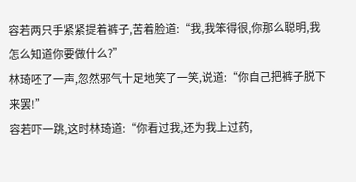容若两只手紧紧提着裤子,苦着脸道:“我,我笨得很,你那么聪明,我怎么知道你要做什么?”
林琦呸了一声,忽然邪气十足地笑了一笑,说道:“你自己把裤子脱下来罢!”
容若吓一跳,这时林琦道:“你看过我,还为我上过药,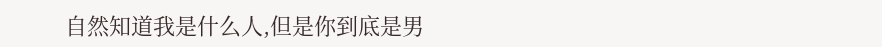自然知道我是什么人,但是你到底是男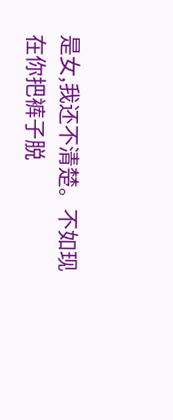是女,我还不清楚。不如现在你把裤子脱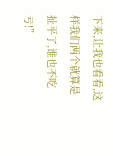下来,让我也看看,这样我们两个就算是扯平了,谁也不吃亏!”